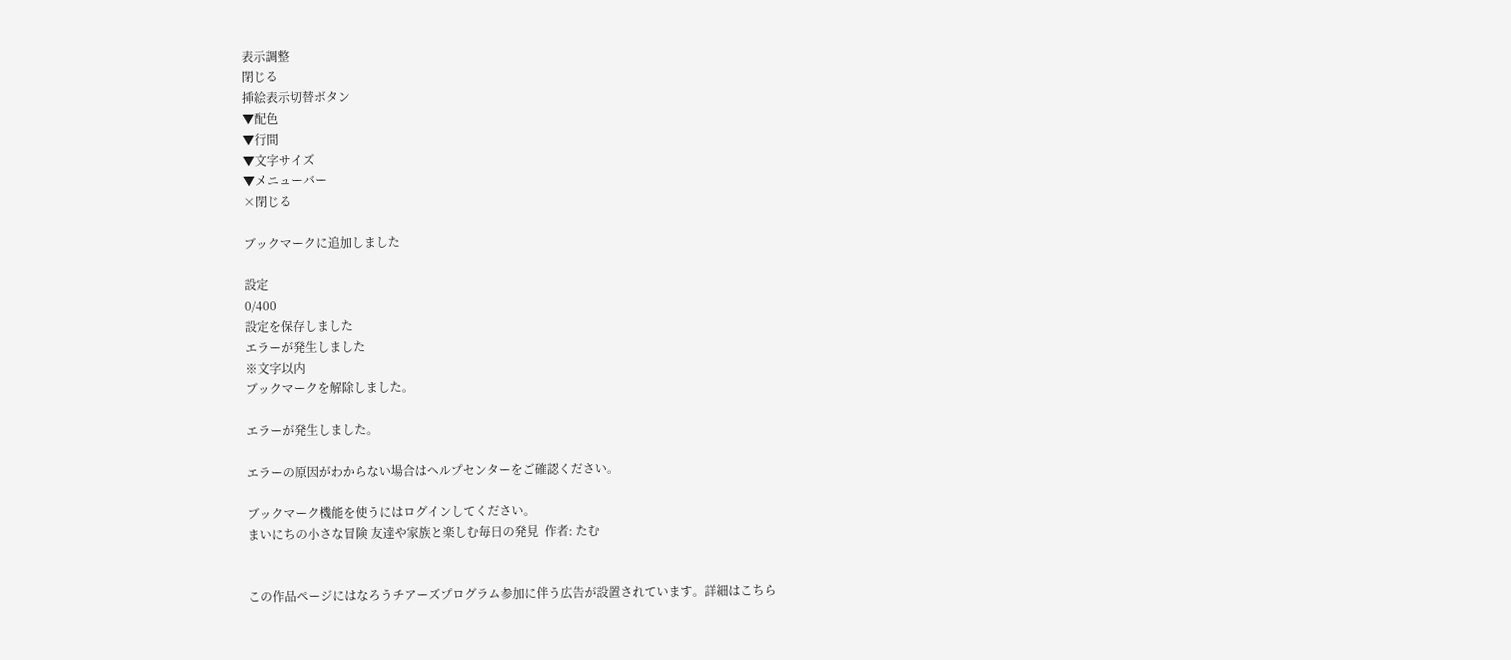表示調整
閉じる
挿絵表示切替ボタン
▼配色
▼行間
▼文字サイズ
▼メニューバー
×閉じる

ブックマークに追加しました

設定
0/400
設定を保存しました
エラーが発生しました
※文字以内
ブックマークを解除しました。

エラーが発生しました。

エラーの原因がわからない場合はヘルプセンターをご確認ください。

ブックマーク機能を使うにはログインしてください。
まいにちの小さな冒険 友達や家族と楽しむ毎日の発見  作者: たむ


この作品ページにはなろうチアーズプログラム参加に伴う広告が設置されています。詳細はこちら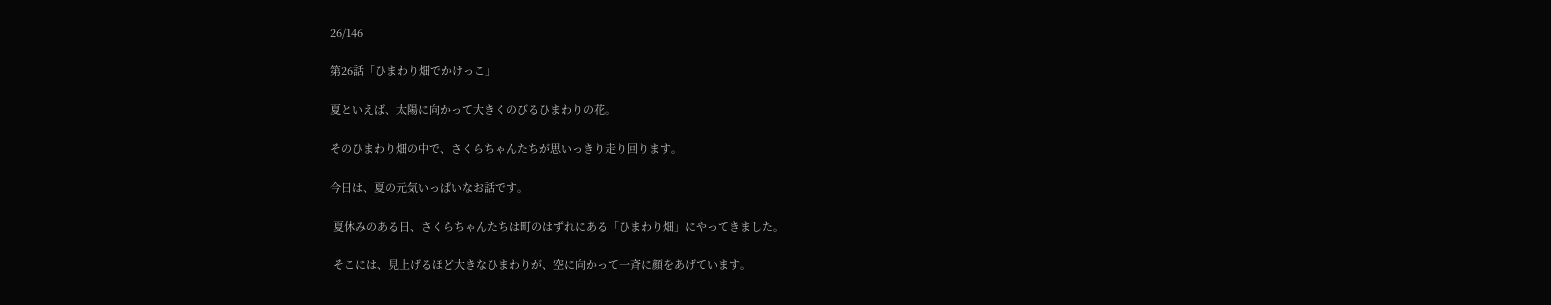26/146

第26話「ひまわり畑でかけっこ」

夏といえば、太陽に向かって大きくのびるひまわりの花。

そのひまわり畑の中で、さくらちゃんたちが思いっきり走り回ります。

今日は、夏の元気いっぱいなお話です。

 夏休みのある日、さくらちゃんたちは町のはずれにある「ひまわり畑」にやってきました。

 そこには、見上げるほど大きなひまわりが、空に向かって一斉に顔をあげています。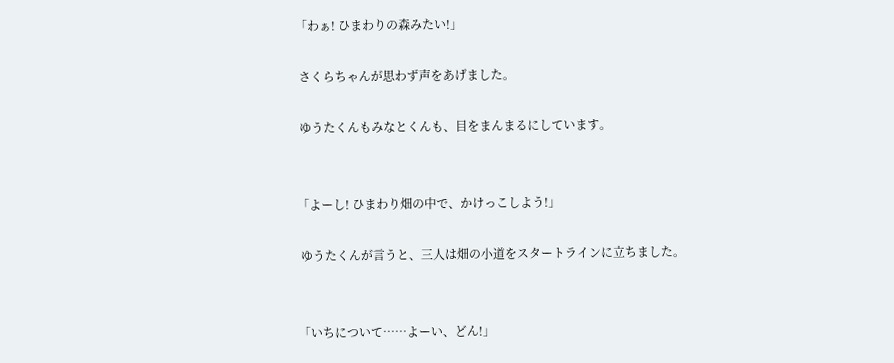「わぁ! ひまわりの森みたい!」

 さくらちゃんが思わず声をあげました。

 ゆうたくんもみなとくんも、目をまんまるにしています。


「よーし! ひまわり畑の中で、かけっこしよう!」

 ゆうたくんが言うと、三人は畑の小道をスタートラインに立ちました。


「いちについて……よーい、どん!」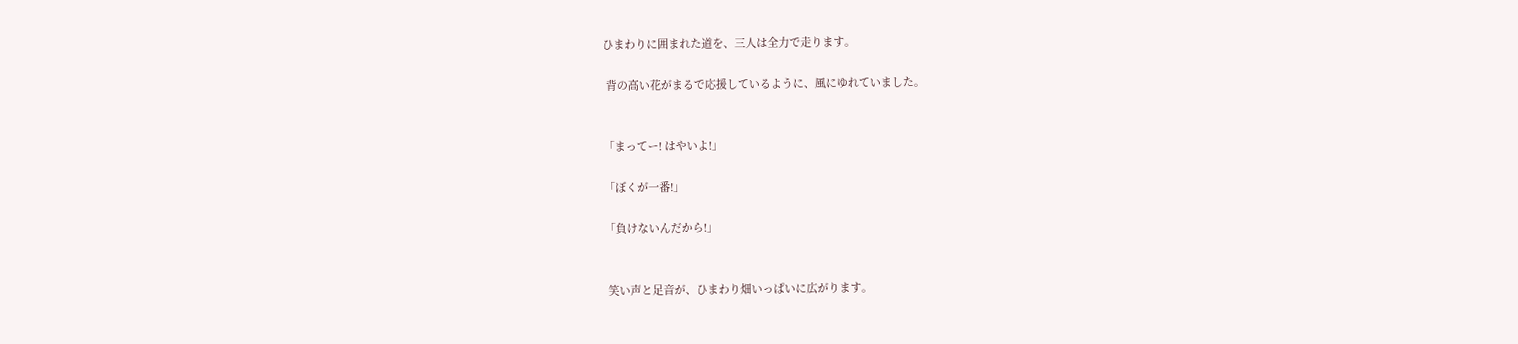ひまわりに囲まれた道を、三人は全力で走ります。

 背の高い花がまるで応援しているように、風にゆれていました。


「まってー! はやいよ!」

「ぼくが一番!」

「負けないんだから!」


 笑い声と足音が、ひまわり畑いっぱいに広がります。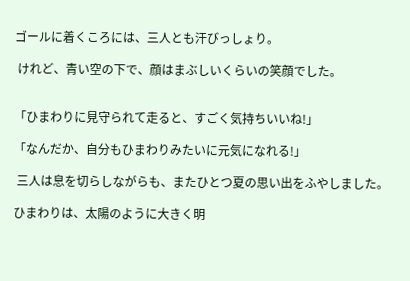ゴールに着くころには、三人とも汗びっしょり。

 けれど、青い空の下で、顔はまぶしいくらいの笑顔でした。


「ひまわりに見守られて走ると、すごく気持ちいいね!」

「なんだか、自分もひまわりみたいに元気になれる!」

 三人は息を切らしながらも、またひとつ夏の思い出をふやしました。

ひまわりは、太陽のように大きく明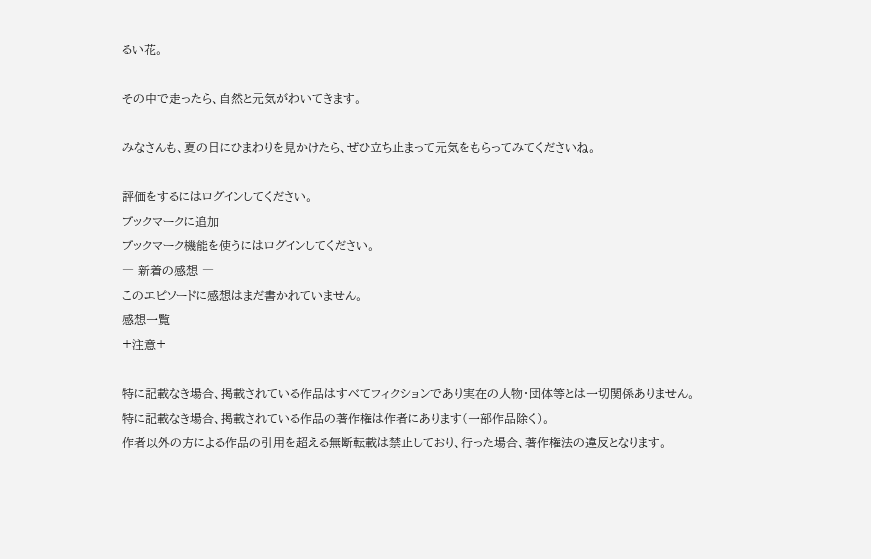るい花。

その中で走ったら、自然と元気がわいてきます。

みなさんも、夏の日にひまわりを見かけたら、ぜひ立ち止まって元気をもらってみてくださいね。

評価をするにはログインしてください。
ブックマークに追加
ブックマーク機能を使うにはログインしてください。
― 新着の感想 ―
このエピソードに感想はまだ書かれていません。
感想一覧
+注意+

特に記載なき場合、掲載されている作品はすべてフィクションであり実在の人物・団体等とは一切関係ありません。
特に記載なき場合、掲載されている作品の著作権は作者にあります(一部作品除く)。
作者以外の方による作品の引用を超える無断転載は禁止しており、行った場合、著作権法の違反となります。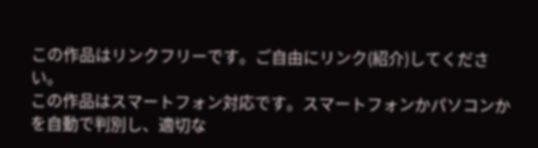この作品はリンクフリーです。ご自由にリンク(紹介)してください。
この作品はスマートフォン対応です。スマートフォンかパソコンかを自動で判別し、適切な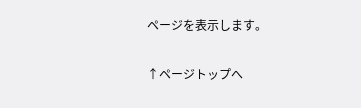ページを表示します。

↑ページトップへ